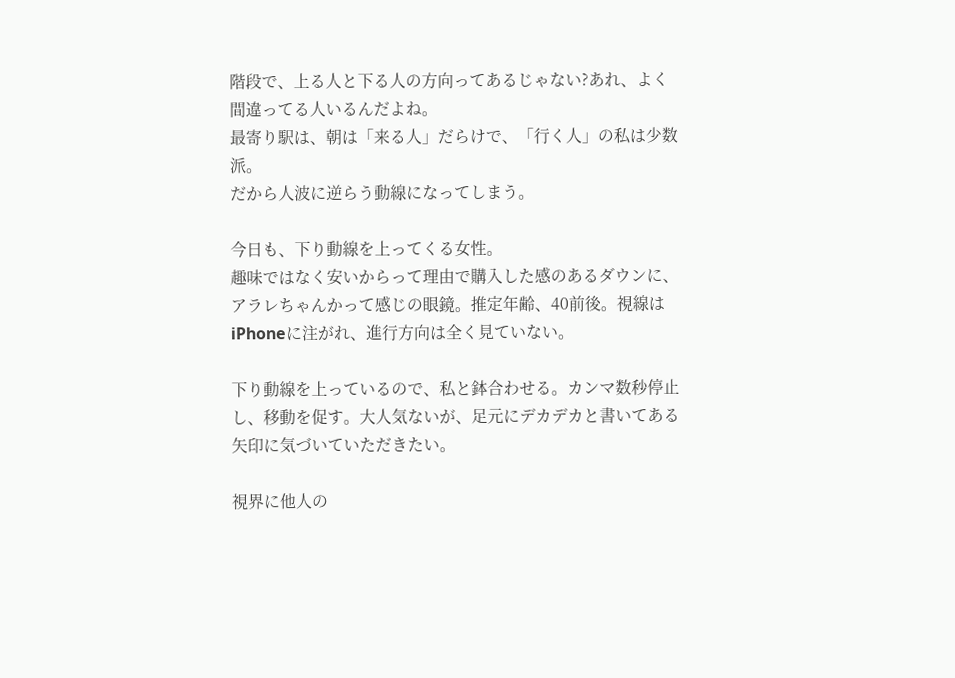階段で、上る人と下る人の方向ってあるじゃない?あれ、よく間違ってる人いるんだよね。
最寄り駅は、朝は「来る人」だらけで、「行く人」の私は少数派。
だから人波に逆らう動線になってしまう。

今日も、下り動線を上ってくる女性。
趣味ではなく安いからって理由で購入した感のあるダウンに、アラレちゃんかって感じの眼鏡。推定年齢、40前後。視線はiPhoneに注がれ、進行方向は全く見ていない。

下り動線を上っているので、私と鉢合わせる。カンマ数秒停止し、移動を促す。大人気ないが、足元にデカデカと書いてある矢印に気づいていただきたい。

視界に他人の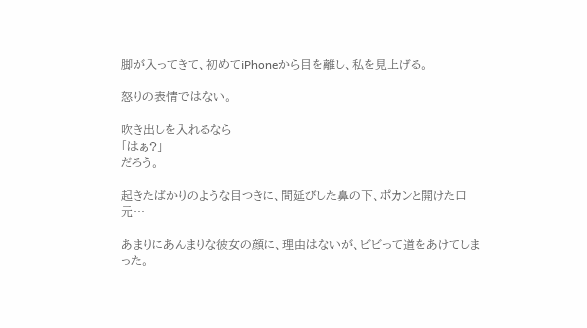脚が入ってきて、初めてiPhoneから目を離し、私を見上げる。

怒りの表情ではない。

吹き出しを入れるなら
「はぁ?」
だろう。

起きたばかりのような目つきに、間延びした鼻の下、ポカンと開けた口元…

あまりにあんまりな彼女の顔に、理由はないが、ビビって道をあけてしまった。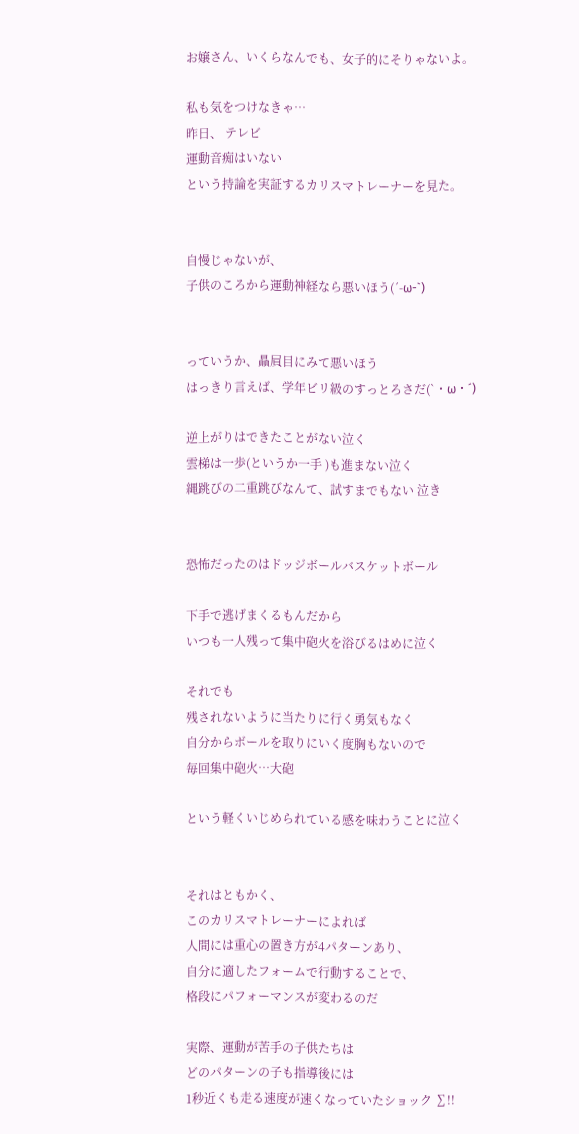お嬢さん、いくらなんでも、女子的にそりゃないよ。

私も気をつけなきゃ…
昨日、 テレビ
運動音痴はいない
という持論を実証するカリスマトレーナーを見た。


自慢じゃないが、
子供のころから運動神経なら悪いほう(´-ω-`)


っていうか、贔屓目にみて悪いほう
はっきり言えば、学年ビリ級のすっとろさだ(`・ω・´)

逆上がりはできたことがない泣く
雲梯は一歩(というか一手 )も進まない泣く
縄跳びの二重跳びなんて、試すまでもない 泣き


恐怖だったのはドッジボールバスケットボール

下手で逃げまくるもんだから
いつも一人残って集中砲火を浴びるはめに泣く

それでも
残されないように当たりに行く勇気もなく
自分からボールを取りにいく度胸もないので
毎回集中砲火…大砲

という軽くいじめられている感を味わうことに泣く


それはともかく、
このカリスマトレーナーによれば
人間には重心の置き方が4パターンあり、
自分に適したフォームで行動することで、
格段にパフォーマンスが変わるのだ

実際、運動が苦手の子供たちは
どのパターンの子も指導後には
1秒近くも走る速度が速くなっていたショック ∑!!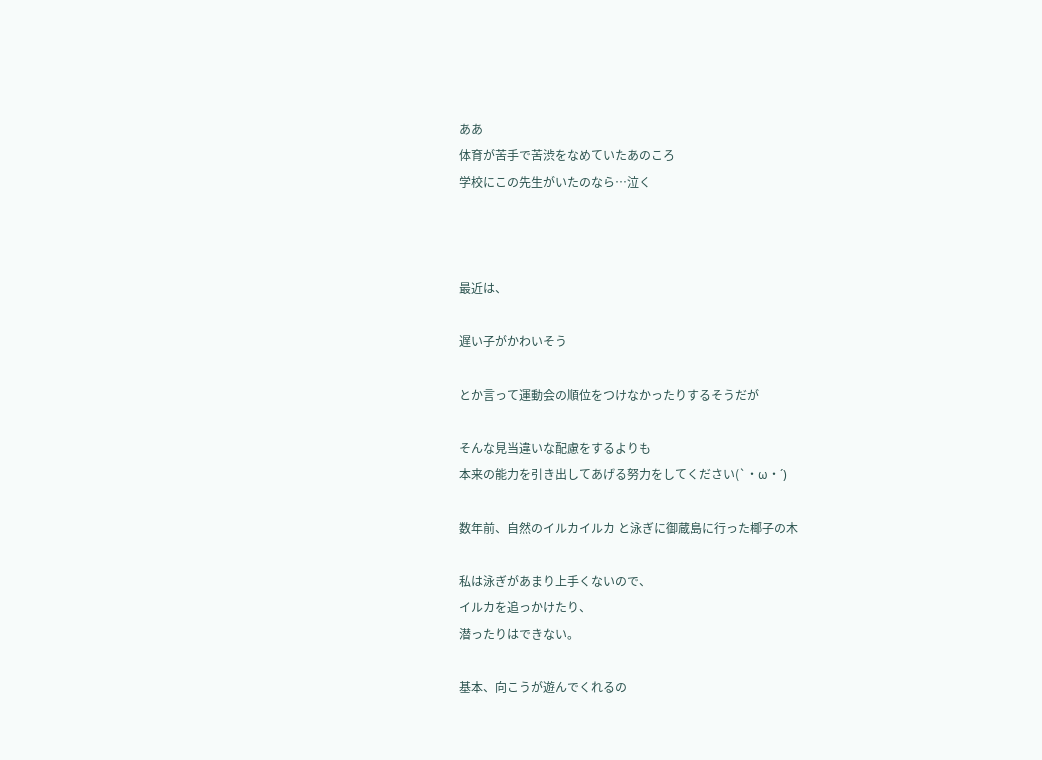ああ
体育が苦手で苦渋をなめていたあのころ
学校にこの先生がいたのなら…泣く



最近は、

遅い子がかわいそう

とか言って運動会の順位をつけなかったりするそうだが

そんな見当違いな配慮をするよりも
本来の能力を引き出してあげる努力をしてください(`・ω・´)

数年前、自然のイルカイルカ と泳ぎに御蔵島に行った椰子の木

私は泳ぎがあまり上手くないので、
イルカを追っかけたり、
潜ったりはできない。

基本、向こうが遊んでくれるの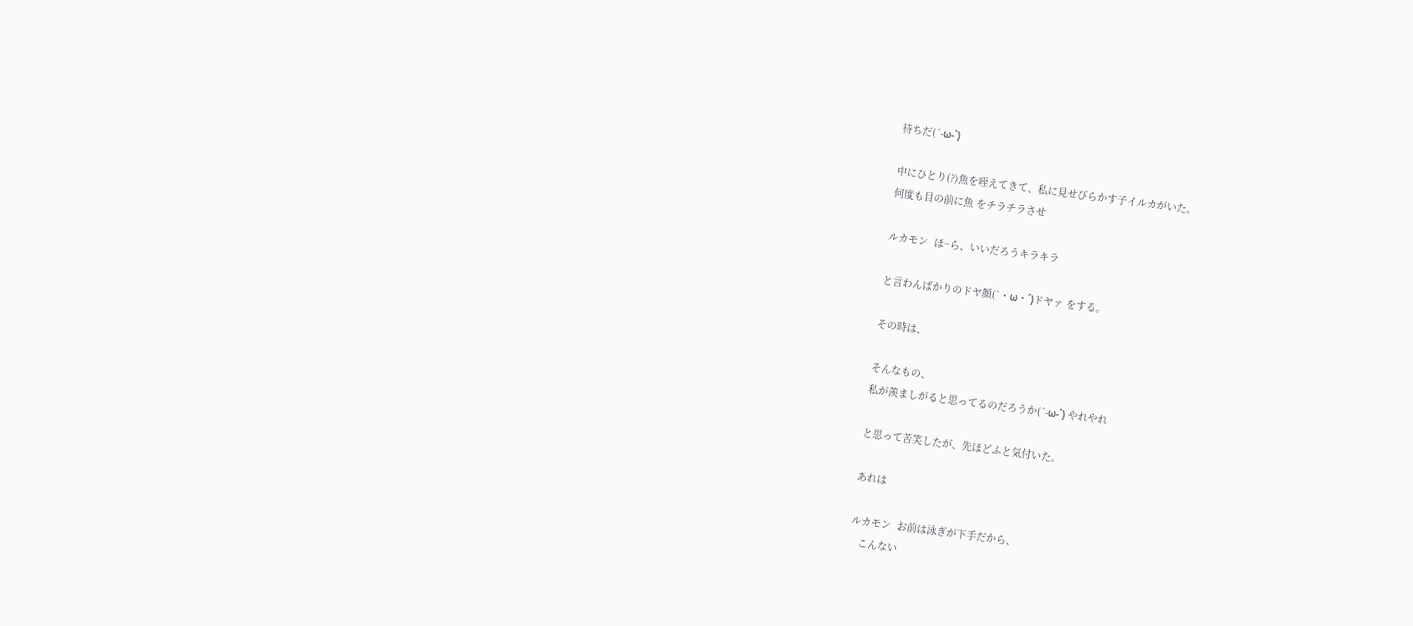待ちだ(´-ω-`)

中にひとり(?)魚を咥えてきて、私に見せびらかす子イルカがいた。
何度も目の前に魚 をチラチラさせ

ルカモン  ほ~ら、いいだろうキラキラ

と言わんばかりのドヤ顔(`・ω・´)ドヤァ をする。

その時は、

そんなもの、
私が羨ましがると思ってるのだろうか(´-ω-`) やれやれ

と思って苦笑したが、先ほどふと気付いた。

あれは

ルカモン  お前は泳ぎが下手だから、
   こんない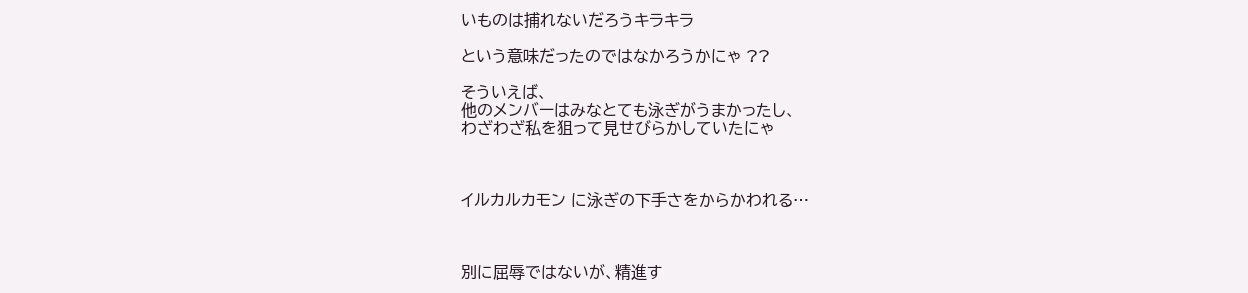いものは捕れないだろうキラキラ

という意味だったのではなかろうかにゃ ??

そういえば、
他のメンバーはみなとても泳ぎがうまかったし、
わざわざ私を狙って見せびらかしていたにゃ



イルカルカモン に泳ぎの下手さをからかわれる…



別に屈辱ではないが、精進す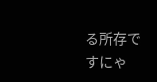る所存ですにゃ